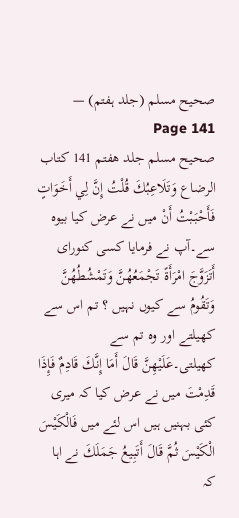صحیح مسلم (جلد ہفتم) — Page 141
صحیح مسلم جلد هفتم 141 كتاب الرضاع وَتَلَاعِبُكَ قُلْتُ إِنَّ لِي أَخَوَاتٍ فَأَحْبَبْتُ أَنْ میں نے عرض کیا بیوہ سے۔آپ نے فرمایا کسی کنورای أَتَزَوَّجَ امْرَأَةً تَجْمَعُهُنَّ وَتَمْشُطُهُنَّ وَتَقُومُ سے کیوں نہیں ؟ تم اس سے کھیلتے اور وہ تم سے کھیلتی۔عَلَيْهِنَّ قَالَ أَمَا إِنَّكَ قَادِمٌ فَإِذَا قَدِمْتَ میں نے عرض کیا کہ میری کئی بہنیں ہیں اس لئے میں فَالْكَيْسَ الْكَيْسَ ثُمَّ قَالَ أَتَبِيعُ جَمَلَكَ نے اہا کہ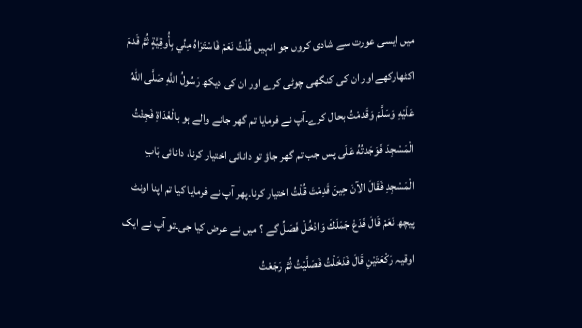میں ایسی عورت سے شادی کروں جو انہیں قُلْتُ نَعَمْ فَاسْتَرَاهُ مِنِّي بِأُوقِيَّةٍ ثُمَّ قَدمَ اکٹھارکھے اور ان کی کنگھی چوٹی کرے اور ان کی دیکھ رَسُولُ اللَّهِ صَلَّى اللهُ عَلَيْهِ وَسَلَّمَ وَقَدمْتُ بحال کرے۔آپ نے فرمایا تم گھر جانے والے ہو بالْغَدَاةِ فَجِئْتُ الْمَسْجِدَ فَوَجَدتُهُ عَلَى پس جب تم گھر جاؤ تو دانائی اختیار کرنا، دانائی بَابِ الْمَسْجِدِ فَقَالَ الآنَ حِينَ قَدِمْتَ قُلْتُ اختیار کرنا۔پھر آپ نے فرمایا کیا تم اپنا اونٹ پیچھ نَعَمْ قَالَ فَدَعْ جَمَلَكَ وَادْخُلْ فَصَلِّ گے ؟ میں نے عرض کیا جی۔تو آپ نے ایک اوقیہ رَكْعَتَيْنِ قَالَ فَدَخَلْتُ فَصَلَّيْتُ ثُمَّ رَجَعْتُ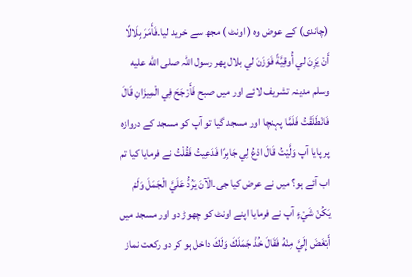(چاندی) کے عوض وہ ( اونٹ ) مجھ سے خرید لیا۔فَأَمَرَ بِلَالًا أَنْ يَزِنَ لي أُوقِيَّةً فَوَزَنَ لي بلال پھر رسول اللہ صلى الله عليه وسلم مدینہ تشریف لائے اور میں صبح فَأَرْجَحَ فِي الْمِيزَانِ قَالَ فَانْطَلَقْتُ فَلَمَّا پہنچا اور مسجد گیا تو آپ کو مسجد کے دروازہ پر پایا آپ وَلَّيْتُ قَالَ ادْعُ لِي جَابِرًا فَدَعِيتُ فَقُلْتُ نے فرمایا کیا تم اب آئے ہو؟ میں نے عرض کیا جی۔الْآنَ يَرُدُّ عَلَيَّ الْجَمَلَ وَلَمْ يَكُنْ شَيْءٍ آپ نے فرمایا اپنے اونٹ کو چھوڑ دو اور مسجد میں أَبْغَضَ إِلَيَّ مِنْهُ فَقَالَ خُذْ جَمَلَكَ وَلَكَ داخل ہو کر دو رکعت نماز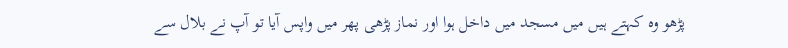پڑھو وہ کہتے ہیں میں مسجد میں داخل ہوا اور نماز پڑھی پھر میں واپس آیا تو آپ نے بلال سے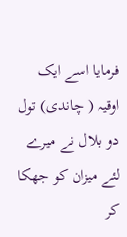فرمایا اسے ایک اوقیہ ( چاندی) تول دو بلال نے میرے لئے میزان کو جھکا کر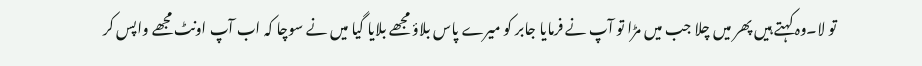تو لا۔وہ کہتے ہیں پھر میں چلا جب میں مڑا تو آپ نے فرمایا جابر کو میرے پاس بلاؤ مجھے بلایا گیا میں نے سوچا کہ اب آپ اونٹ مجھے واپس کر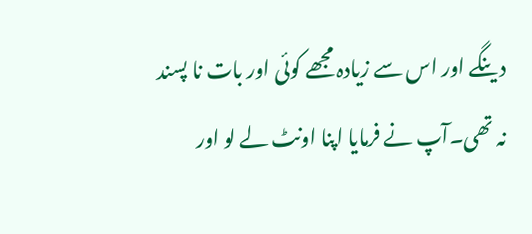دینگے اور اس سے زیادہ مجھے کوئی اور بات نا پسند نہ تھی۔آپ نے فرمایا اپنا اونٹ لے لو اور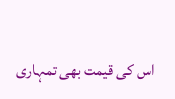اس کی قیمت بھی تمہاری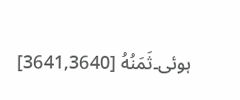ہوئی۔ثَمَنُهُ [3641,3640]